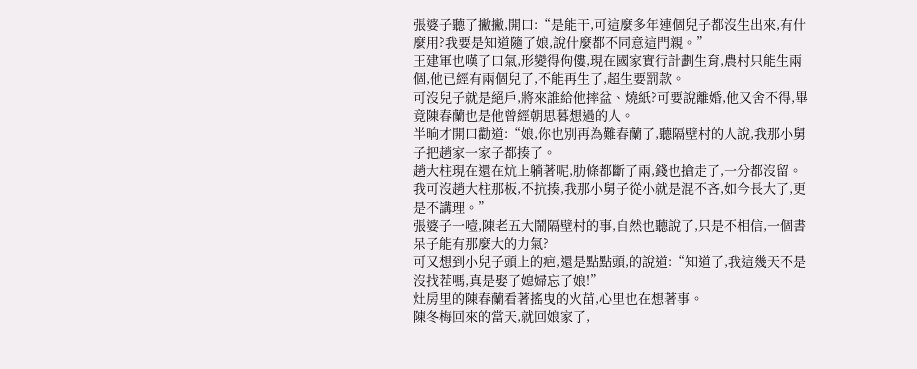張婆子聽了撇撇,開口:“是能干,可這麼多年連個兒子都沒生出來,有什麼用?我要是知道隨了娘,說什麼都不同意這門親。”
王建軍也嘆了口氣,形變得佝僂,現在國家實行計劃生育,農村只能生兩個,他已經有兩個兒了,不能再生了,超生要罰款。
可沒兒子就是絕戶,將來誰給他摔盆、燒紙?可要說離婚,他又舍不得,畢竟陳春蘭也是他曾經朝思暮想過的人。
半晌才開口勸道:“娘,你也別再為難春蘭了,聽隔壁村的人說,我那小舅子把趙家一家子都揍了。
趙大柱現在還在炕上躺著呢,肋條都斷了兩,錢也搶走了,一分都沒留。
我可沒趙大柱那板,不抗揍,我那小舅子從小就是混不吝,如今長大了,更是不講理。”
張婆子一噎,陳老五大鬧隔壁村的事,自然也聽說了,只是不相信,一個書呆子能有那麼大的力氣?
可又想到小兒子頭上的疤,還是點點頭,的說道:“知道了,我這幾天不是沒找茬嗎,真是娶了媳婦忘了娘!”
灶房里的陳春蘭看著搖曳的火苗,心里也在想著事。
陳冬梅回來的當天,就回娘家了,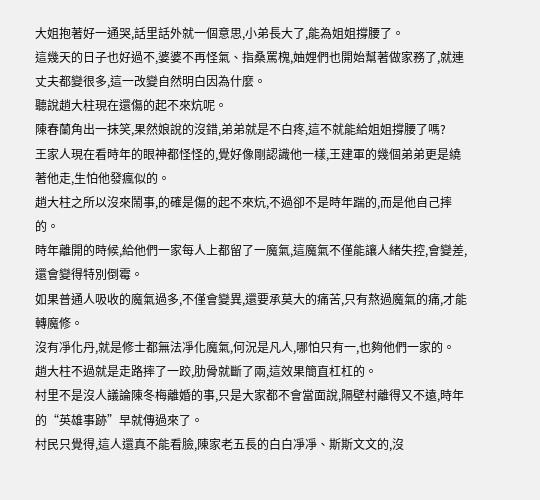大姐抱著好一通哭,話里話外就一個意思,小弟長大了,能為姐姐撐腰了。
這幾天的日子也好過不,婆婆不再怪氣、指桑罵槐,妯娌們也開始幫著做家務了,就連丈夫都變很多,這一改變自然明白因為什麼。
聽說趙大柱現在還傷的起不來炕呢。
陳春蘭角出一抹笑,果然娘說的沒錯,弟弟就是不白疼,這不就能給姐姐撐腰了嗎?
王家人現在看時年的眼神都怪怪的,覺好像剛認識他一樣,王建軍的幾個弟弟更是繞著他走,生怕他發瘋似的。
趙大柱之所以沒來鬧事,的確是傷的起不來炕,不過卻不是時年踹的,而是他自己摔的。
時年離開的時候,給他們一家每人上都留了一魔氣,這魔氣不僅能讓人緒失控,會變差,還會變得特別倒霉。
如果普通人吸收的魔氣過多,不僅會變異,還要承莫大的痛苦,只有熬過魔氣的痛,才能轉魔修。
沒有凈化丹,就是修士都無法凈化魔氣,何況是凡人,哪怕只有一,也夠他們一家的。
趙大柱不過就是走路摔了一跤,肋骨就斷了兩,這效果簡直杠杠的。
村里不是沒人議論陳冬梅離婚的事,只是大家都不會當面說,隔壁村離得又不遠,時年的“英雄事跡”早就傳過來了。
村民只覺得,這人還真不能看臉,陳家老五長的白白凈凈、斯斯文文的,沒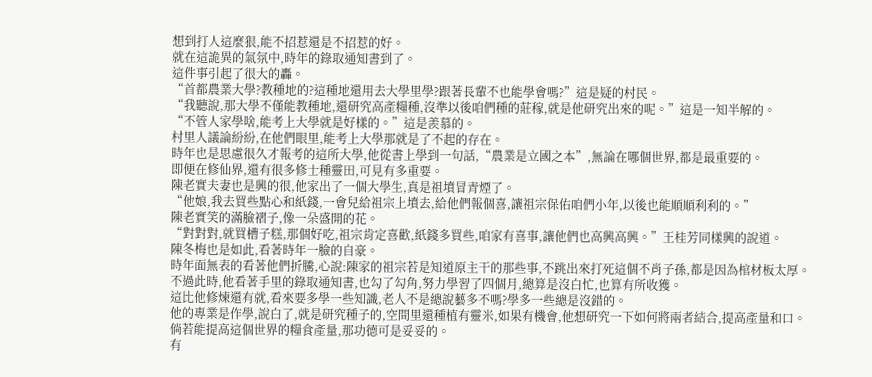想到打人這麼狠,能不招惹還是不招惹的好。
就在這詭異的氣氛中,時年的錄取通知書到了。
這件事引起了很大的轟。
“首都農業大學?教種地的?這種地還用去大學里學?跟著長輩不也能學會嗎?”這是疑的村民。
“我聽說,那大學不僅能教種地,還研究高產糧種,沒準以後咱們種的莊稼,就是他研究出來的呢。”這是一知半解的。
“不管人家學啥,能考上大學就是好樣的。”這是羨慕的。
村里人議論紛紛,在他們眼里,能考上大學那就是了不起的存在。
時年也是思慮很久才報考的這所大學,他從書上學到一句話,“農業是立國之本”,無論在哪個世界,都是最重要的。
即便在修仙界,還有很多修士種靈田,可見有多重要。
陳老實夫妻也是興的很,他家出了一個大學生,真是祖墳冒青煙了。
“他娘,我去買些點心和紙錢,一會兒給祖宗上墳去,給他們報個喜,讓祖宗保佑咱們小年,以後也能順順利利的。”
陳老實笑的滿臉褶子,像一朵盛開的花。
“對對對,就買槽子糕,那個好吃,祖宗肯定喜歡,紙錢多買些,咱家有喜事,讓他們也高興高興。”王桂芳同樣興的說道。
陳冬梅也是如此,看著時年一臉的自豪。
時年面無表的看著他們折騰,心說:陳家的祖宗若是知道原主干的那些事,不跳出來打死這個不肖子孫,都是因為棺材板太厚。
不過此時,他看著手里的錄取通知書,也勾了勾角,努力學習了四個月,總算是沒白忙,也算有所收獲。
這比他修煉還有就,看來要多學一些知識,老人不是總說藝多不嗎?學多一些總是沒錯的。
他的專業是作學,說白了,就是研究種子的,空間里還種植有靈米,如果有機會,他想研究一下如何將兩者結合,提高產量和口。
倘若能提高這個世界的糧食產量,那功德可是妥妥的。
有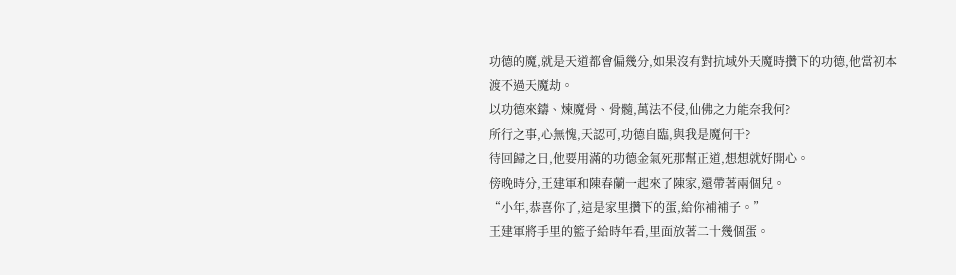功德的魔,就是天道都會偏幾分,如果沒有對抗域外天魔時攢下的功德,他當初本渡不過天魔劫。
以功德來鑄、煉魔骨、骨髓,萬法不侵,仙佛之力能奈我何?
所行之事,心無愧,天認可,功德自臨,與我是魔何干?
待回歸之日,他要用滿的功德金氣死那幫正道,想想就好開心。
傍晚時分,王建軍和陳春蘭一起來了陳家,還帶著兩個兒。
“小年,恭喜你了,這是家里攢下的蛋,給你補補子。”
王建軍將手里的籃子給時年看,里面放著二十幾個蛋。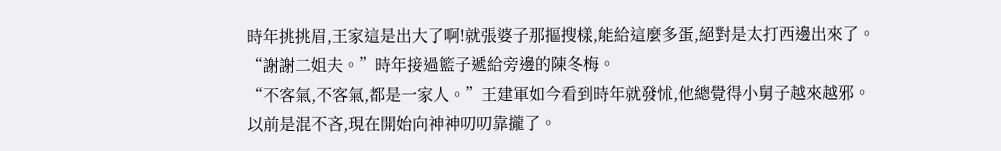時年挑挑眉,王家這是出大了啊!就張婆子那摳搜樣,能給這麼多蛋,絕對是太打西邊出來了。
“謝謝二姐夫。”時年接過籃子遞給旁邊的陳冬梅。
“不客氣,不客氣,都是一家人。”王建軍如今看到時年就發怵,他總覺得小舅子越來越邪。
以前是混不吝,現在開始向神神叨叨靠攏了。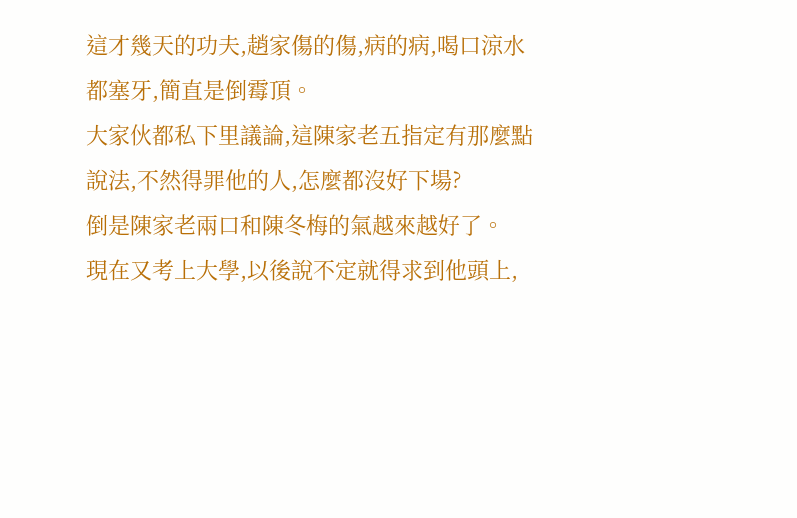這才幾天的功夫,趙家傷的傷,病的病,喝口涼水都塞牙,簡直是倒霉頂。
大家伙都私下里議論,這陳家老五指定有那麼點說法,不然得罪他的人,怎麼都沒好下場?
倒是陳家老兩口和陳冬梅的氣越來越好了。
現在又考上大學,以後說不定就得求到他頭上,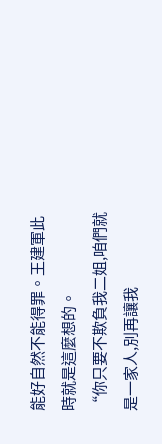能好自然不能得罪。王建軍此時就是這麼想的。
“你只要不欺負我二姐,咱們就是一家人,別再讓我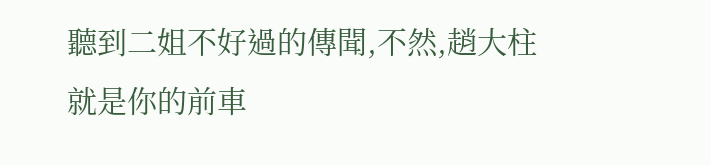聽到二姐不好過的傳聞,不然,趙大柱就是你的前車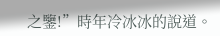之鑒!”時年冷冰冰的說道。